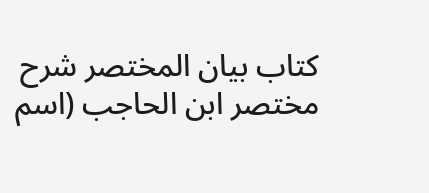كتاب بيان المختصر شرح مختصر ابن الحاجب (اسم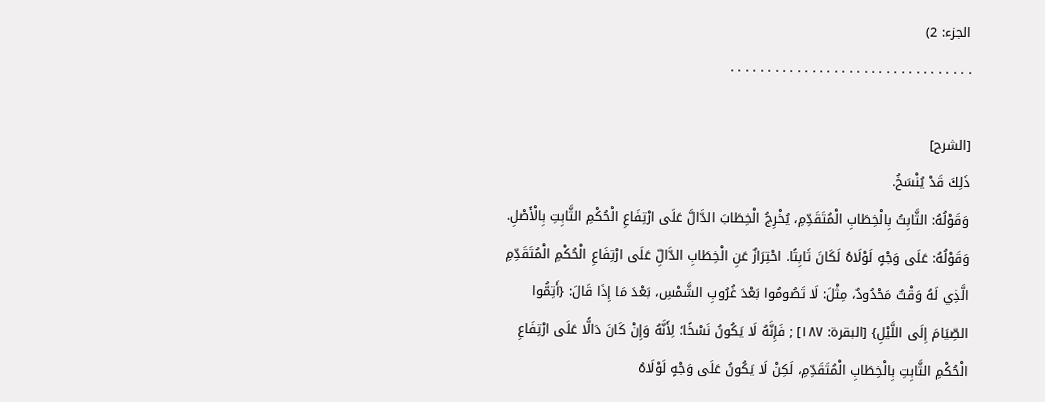الجزء: 2)
. . . . . . . . . . . . . . . . . . . . . . . . . . . . . . . . .

[الشرح]
ذَلِكَ قَدْ يُنْسَخُ.
وَقَوْلُهُ: الثَّابِتُ بِالْخِطَابِ الْمُتَقَدِّمِ، يُخْرِجُ الْخِطَابَ الدَّالَّ عَلَى ارْتِفَاعِ الْحُكْمِ الثَّابِتِ بِالْأَصْلِ.
وَقَوْلُهُ: عَلَى وَجْهٍ لَوْلَاهُ لَكَانَ ثَابِتًا. احْتِرَازٌ عَنِ الْخِطَابِ الدَّالِّ عَلَى ارْتِفَاعِ الْحُكْمِ الْمُتَقَدِّمِ الَّذِي لَهُ وَقْتٌ مَحْدُودٌ، مِثْلَ: لَا تَصُومُوا بَعْدَ غُرُوبِ الشَّمْسِ، بَعْدَ مَا إِذَا قَالَ: {أَتِمُّوا الصِّيَامَ إِلَى اللَّيْلِ} [البقرة: ١٨٧] ; فَإِنَّهُ لَا يَكُونُ نَسْخًا؛ لِأَنَّهُ وَإِنْ كَانَ دَالًّا عَلَى ارْتِفَاعِ الْحُكْمِ الثَّابِتِ بِالْخِطَابِ الْمُتَقَدِّمِ، لَكِنْ لَا يَكُونُ عَلَى وَجْهٍ لَوْلَاهُ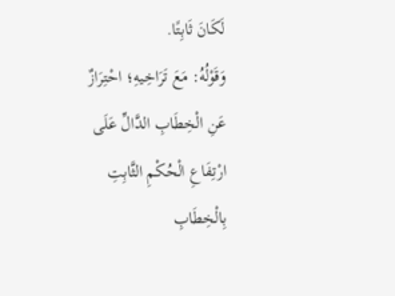لَكَانَ ثَابِتًا.
وَقَوْلُهُ: مَعَ تَرَاخِيهِ؛ احْتِرَازٌ عَنِ الْخِطَابِ الدَّالِّ عَلَى ارْتِفَاعِ الْحُكْمِ الثَّابِتِ بِالْخِطَابِ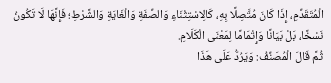الْمُتَقَدِّمِ، إِذَا كَانَ مُتَّصِلًا بِهِ، كَالِاسْتِثْنَاءِ وَالصِّفَةِ وَالْغَايَةِ وَالشَّرْطِ؛ فَإِنَّهَا لَا تَكُونُ نَسْخًا، بَلْ بَيَانًا وَإِتْمَامًا لِمَعْنَى الْكَلَامِ.
ثُمَّ قَالَ الْمُصَنِّفُ: وَيَرُدُّ عَلَى هَذَا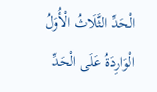الْحَدِّ الثَّلَاثُ الْأُوَلُ الْوَارِدَةُ عَلَى الْحَدِّ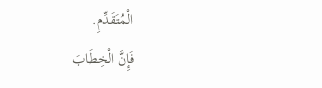الْمُتَقَدِّمِ.
فَإِنَّ الْخِطَابَ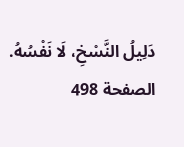دَلِيلُ النَّسْخِ، لَا نَفْسُهُ.
الصفحة 498